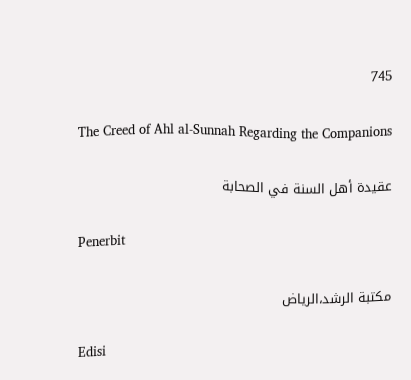745

The Creed of Ahl al-Sunnah Regarding the Companions

عقيدة أهل السنة في الصحابة

Penerbit

مكتبة الرشد،الرياض

Edisi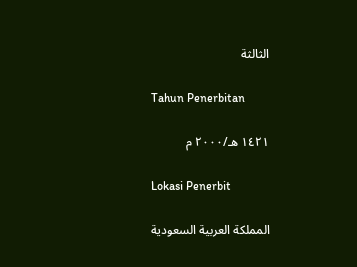الثالثة

Tahun Penerbitan

١٤٢١ هـ/٢٠٠٠ م

Lokasi Penerbit

المملكة العربية السعودية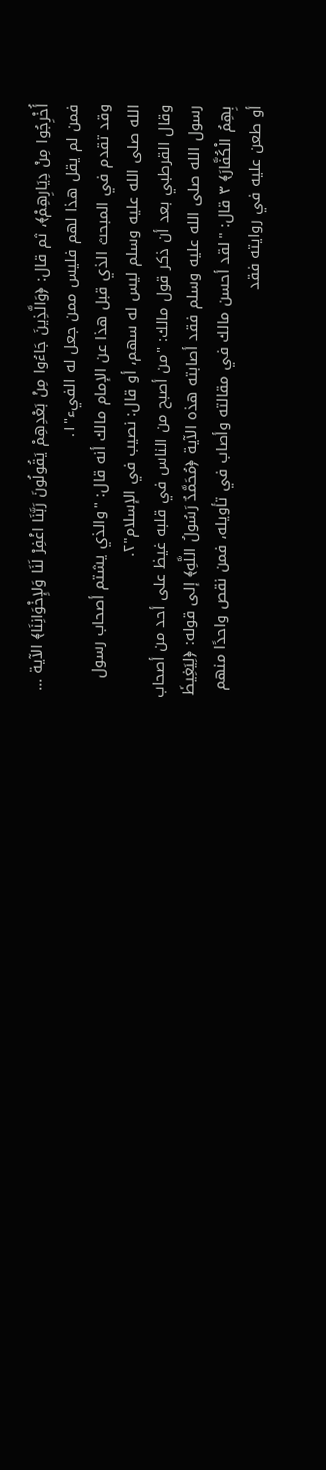أُخْرِجُوا مِنْ دِيَارِهِمْ﴾، ثم قال: ﴿وَالَّذِينَ جَاءُوا مِنْ بَعْدِهِمْ يَقُولُونَ رَبَّنَا اغْفِرْ لَنَا وَلإِخْوَانِنَا﴾ الآية ... فمن لم يقل هذا لهم فليس ممن جعل له الفيء"١.
وقد تقدم في المبحث الذي قبل هذا عن الإمام مالك أنه قال: "والذي يشتم أصحاب رسول الله صلى الله عليه وسلم ليس له سهم، أو قال: نصيب في الإسلام"٢.
وقال القرطبي بعد أن ذكر قول مالك: "من أصبح من الناس في قلبه غيظ على أحد من أصحاب رسول الله صلى الله عليه وسلم فقد أصابته هذه الآية ﴿مُحَمَّدٌ رَسُولُ اللَّهِ﴾ إلى قوله: ﴿لِيَغِيظَ بِهِمُ الْكُفَّارَ﴾ ٣ قال: "لقد أحسن مالك في مقالته وأصاب في تأويله، فمن نقص واحدًا منهم أو طعن عليه في روايته فقد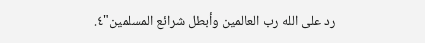رد على الله رب العالمين وأبطل شرائع المسلمين"٤.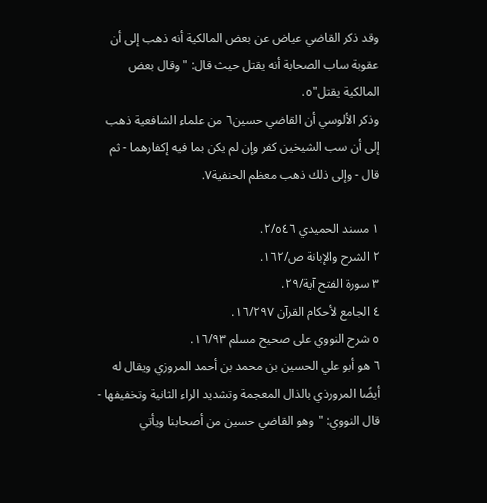وقد ذكر القاضي عياض عن بعض المالكية أنه ذهب إلى أن عقوبة ساب الصحابة أنه يقتل حيث قال: "وقال بعض المالكية يقتل"٥.
وذكر الألوسي أن القاضي حسين٦ من علماء الشافعية ذهب إلى أن سب الشيخين كفر وإن لم يكن بما فيه إكفارهما - ثم قال - وإلى ذلك ذهب معظم الحنفية٧.

١ مسند الحميدي ٢/٥٤٦.
٢ الشرح والإبانة ص/١٦٢.
٣ سورة الفتح آية/٢٩.
٤ الجامع لأحكام القرآن ١٦/٢٩٧.
٥ شرح النووي على صحيح مسلم ١٦/٩٣.
٦ هو أبو علي الحسين بن محمد بن أحمد المروزي ويقال له أيضًا المرورذي بالذال المعجمة وتشديد الراء الثانية وتخفيفها - قال النووي: "وهو القاضي حسين من أصحابنا ويأتي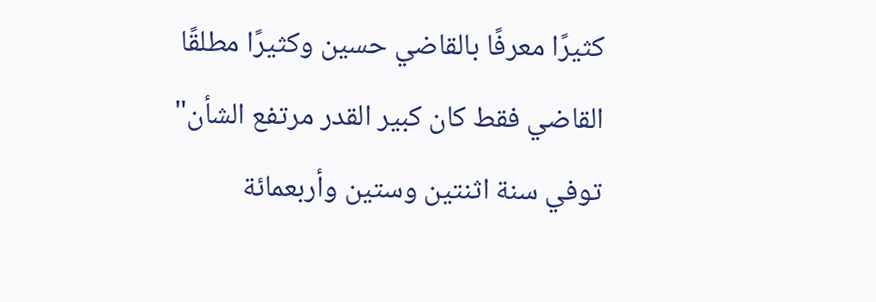كثيرًا معرفًا بالقاضي حسين وكثيرًا مطلقًا القاضي فقط كان كبير القدر مرتفع الشأن" توفي سنة اثنتين وستين وأربعمائة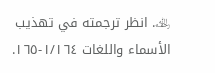﵀. انظر ترجمته في تهذيب الأسماء واللغات ١/١٦٤-١٦٥.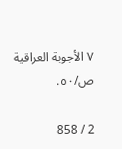٧ الأجوبة العراقية ص/٥٠.

2 / 858